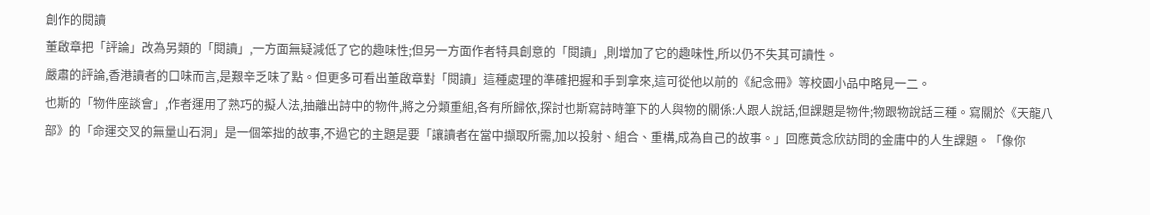創作的閱讀
董啟章把「評論」改為另類的「閱讀」,一方面無疑減低了它的趣味性;但另一方面作者特具創意的「閱讀」,則增加了它的趣味性,所以仍不失其可讀性。
嚴肅的評論,香港讀者的口味而言,是艱辛乏味了點。但更多可看出董啟章對「閱讀」這種處理的準確把握和手到拿來,這可從他以前的《紀念冊》等校園小品中略見一二。
也斯的「物件座談會」,作者運用了熟巧的擬人法,抽離出詩中的物件,將之分類重組,各有所歸依,探討也斯寫詩時筆下的人與物的關係:人跟人說話,但課題是物件;物跟物說話三種。寫關於《天龍八部》的「命運交叉的無量山石洞」是一個笨拙的故事,不過它的主題是要「讓讀者在當中擷取所需,加以投射、組合、重構,成為自己的故事。」回應黃念欣訪問的金庸中的人生課題。「像你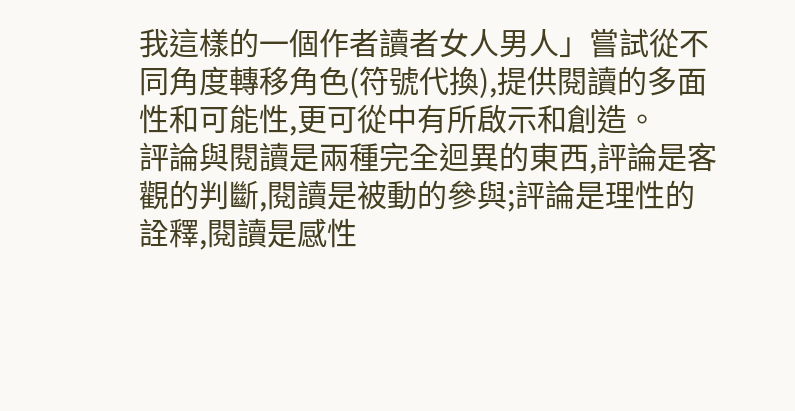我這樣的一個作者讀者女人男人」嘗試從不同角度轉移角色(符號代換),提供閱讀的多面性和可能性,更可從中有所啟示和創造。
評論與閱讀是兩種完全迴異的東西,評論是客觀的判斷,閱讀是被動的參與;評論是理性的詮釋,閱讀是感性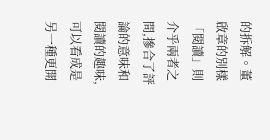的拆解。董啟章的別樣「閱讀」則介乎兩者之間,摻合了評論的意味和閱讀的趣味,可以看成是另一種更開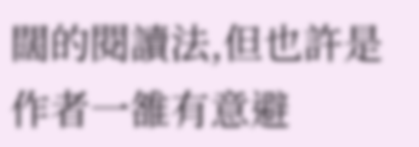闊的閱讀法,但也許是作者一雒有意避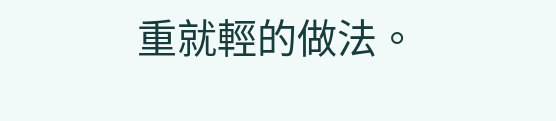重就輕的做法。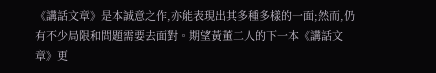《講話文章》是本誠意之作,亦能表現出其多種多樣的一面;然而,仍有不少局限和問題需要去面對。期望黃董二人的下一本《講話文章》更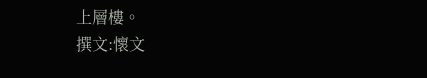上層樓。
撰文:懷文